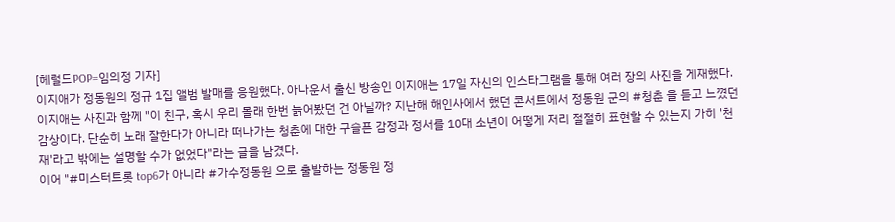[헤럴드POP=임의정 기자]
이지애가 정동원의 정규 1집 앨범 발매를 응원했다. 아나운서 출신 방송인 이지애는 17일 자신의 인스타그램을 통해 여러 장의 사진을 게재했다. 이지애는 사진과 함께 "이 친구, 혹시 우리 몰래 한번 늙어봤던 건 아닐까? 지난해 해인사에서 했던 콘서트에서 정동원 군의 #청춘 을 듣고 느꼈던 감상이다. 단순히 노래 잘한다가 아니라 떠나가는 청춘에 대한 구슬픈 감정과 정서를 10대 소년이 어떻게 저리 절절히 표현할 수 있는지 가히 '천재'라고 밖에는 설명할 수가 없었다"라는 글을 남겼다.
이어 "#미스터트롯 top6가 아니라 #가수정동원 으로 출발하는 정동원 정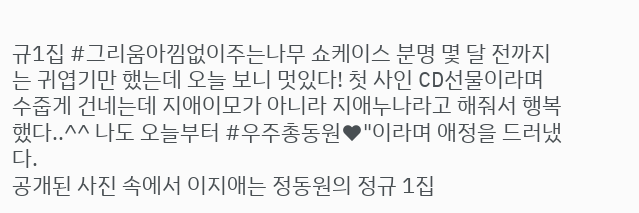규1집 #그리움아낌없이주는나무 쇼케이스 분명 몇 달 전까지는 귀엽기만 했는데 오늘 보니 멋있다! 첫 사인 CD선물이라며 수줍게 건네는데 지애이모가 아니라 지애누나라고 해줘서 행복했다..^^ 나도 오늘부터 #우주총동원♥"이라며 애정을 드러냈다.
공개된 사진 속에서 이지애는 정동원의 정규 1집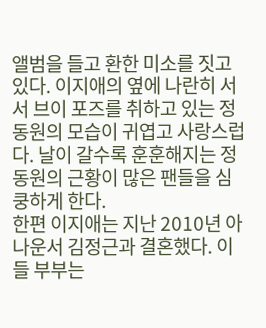앨범을 들고 환한 미소를 짓고 있다. 이지애의 옆에 나란히 서서 브이 포즈를 취하고 있는 정동원의 모습이 귀엽고 사랑스럽다. 날이 갈수록 훈훈해지는 정동원의 근황이 많은 팬들을 심쿵하게 한다.
한편 이지애는 지난 2010년 아나운서 김정근과 결혼했다. 이들 부부는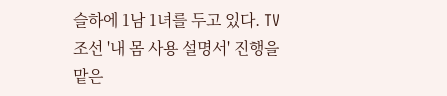슬하에 1남 1녀를 두고 있다. TV조선 '내 몸 사용 설명서' 진행을 맡은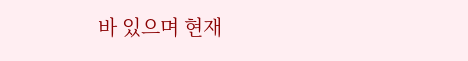바 있으며 현재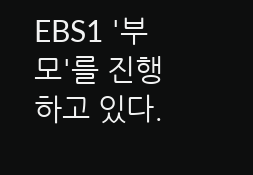EBS1 '부모'를 진행하고 있다.